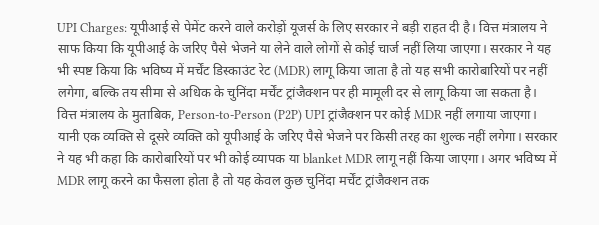UPI Charges: यूपीआई से पेमेंट करने वाले करोड़ों यूजर्स के लिए सरकार ने बड़ी राहत दी है। वित्त मंत्रालय ने साफ किया कि यूपीआई के जरिए पैसे भेजने या लेने वाले लोगों से कोई चार्ज नहीं लिया जाएगा। सरकार ने यह भी स्पष्ट किया कि भविष्य में मर्चेंट डिस्काउंट रेट (MDR) लागू किया जाता है तो यह सभी कारोबारियों पर नहीं लगेगा, बल्कि तय सीमा से अधिक के चुनिंदा मर्चेंट ट्रांजैक्शन पर ही मामूली दर से लागू किया जा सकता है।
वित्त मंत्रालय के मुताबिक, Person-to-Person (P2P) UPI ट्रांजैक्शन पर कोई MDR नहीं लगाया जाएगा। यानी एक व्यक्ति से दूसरे व्यक्ति को यूपीआई के जरिए पैसे भेजने पर किसी तरह का शुल्क नहीं लगेगा। सरकार ने यह भी कहा कि कारोबारियों पर भी कोई व्यापक या blanket MDR लागू नहीं किया जाएगा। अगर भविष्य में MDR लागू करने का फैसला होता है तो यह केवल कुछ चुनिंदा मर्चेंट ट्रांजैक्शन तक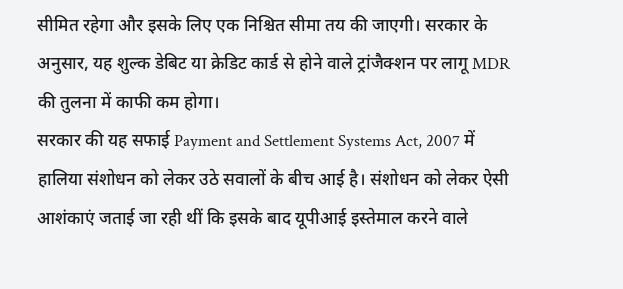सीमित रहेगा और इसके लिए एक निश्चित सीमा तय की जाएगी। सरकार के अनुसार, यह शुल्क डेबिट या क्रेडिट कार्ड से होने वाले ट्रांजैक्शन पर लागू MDR की तुलना में काफी कम होगा।
सरकार की यह सफाई Payment and Settlement Systems Act, 2007 में हालिया संशोधन को लेकर उठे सवालों के बीच आई है। संशोधन को लेकर ऐसी आशंकाएं जताई जा रही थीं कि इसके बाद यूपीआई इस्तेमाल करने वाले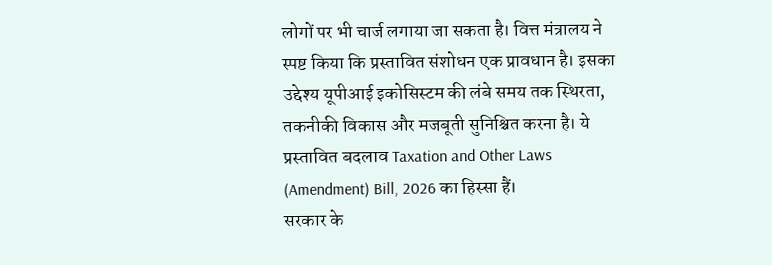लोगों पर भी चार्ज लगाया जा सकता है। वित्त मंत्रालय ने स्पष्ट किया कि प्रस्तावित संशोधन एक प्रावधान है। इसका उद्देश्य यूपीआई इकोसिस्टम की लंबे समय तक स्थिरता, तकनीकी विकास और मजबूती सुनिश्चित करना है। ये प्रस्तावित बदलाव Taxation and Other Laws (Amendment) Bill, 2026 का हिस्सा हैं।
सरकार के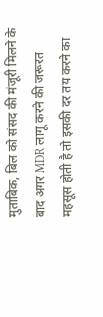मुताबिक, बिल को संसद की मंजूरी मिलने के बाद अगर MDR लागू करने की जरूरत महसूस होती है तो इसकी दर तय करने का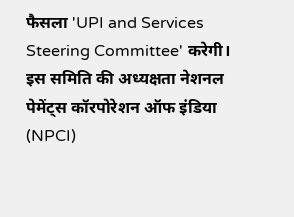फैसला 'UPI and Services Steering Committee' करेगी। इस समिति की अध्यक्षता नेशनल पेमेंट्स कॉरपोरेशन ऑफ इंडिया (NPCI)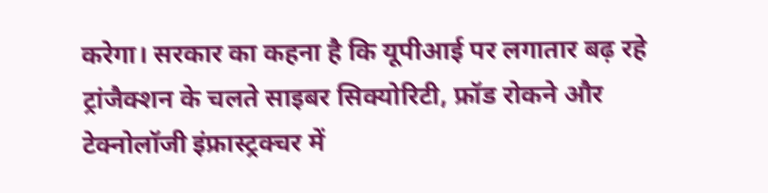करेगा। सरकार का कहना है कि यूपीआई पर लगातार बढ़ रहे ट्रांजैक्शन के चलते साइबर सिक्योरिटी, फ्रॉड रोकने और टेक्नोलॉजी इंफ्रास्ट्रक्चर में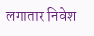लगातार निवेश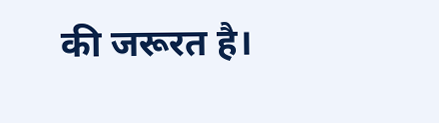की जरूरत है।